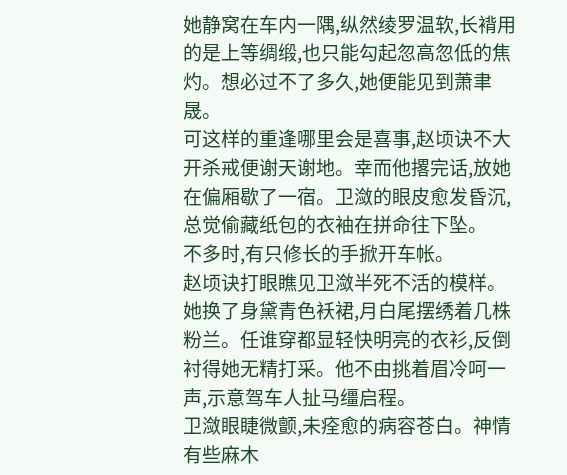她静窝在车内一隅,纵然绫罗温软,长褙用的是上等绸缎,也只能勾起忽高忽低的焦灼。想必过不了多久,她便能见到萧聿晟。
可这样的重逢哪里会是喜事,赵顷诀不大开杀戒便谢天谢地。幸而他撂完话,放她在偏厢歇了一宿。卫潋的眼皮愈发昏沉,总觉偷藏纸包的衣袖在拼命往下坠。
不多时,有只修长的手掀开车帐。
赵顷诀打眼瞧见卫潋半死不活的模样。
她换了身黛青色袄裙,月白尾摆绣着几株粉兰。任谁穿都显轻快明亮的衣衫,反倒衬得她无精打采。他不由挑着眉冷呵一声,示意驾车人扯马缰启程。
卫潋眼睫微颤,未痊愈的病容苍白。神情有些麻木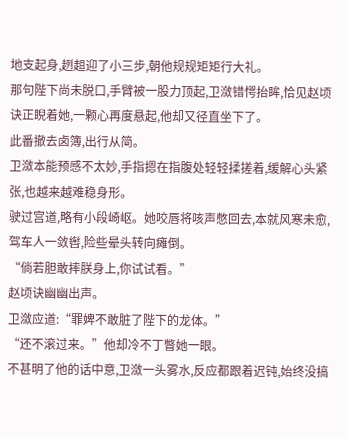地支起身,趔趄迎了小三步,朝他规规矩矩行大礼。
那句陛下尚未脱口,手臂被一股力顶起,卫潋错愕抬眸,恰见赵顷诀正睨着她,一颗心再度悬起,他却又径直坐下了。
此番撤去卤簿,出行从简。
卫潋本能预感不太妙,手指摁在指腹处轻轻揉搓着,缓解心头紧张,也越来越难稳身形。
驶过宫道,略有小段崎岖。她咬唇将咳声憋回去,本就风寒未愈,驾车人一敛辔,险些晕头转向瘫倒。
“倘若胆敢摔朕身上,你试试看。”
赵顷诀幽幽出声。
卫潋应道:“罪婢不敢脏了陛下的龙体。”
“还不滚过来。”他却冷不丁瞥她一眼。
不甚明了他的话中意,卫潋一头雾水,反应都跟着迟钝,始终没搞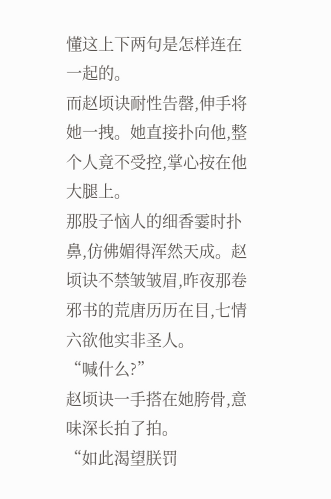懂这上下两句是怎样连在一起的。
而赵顷诀耐性告罄,伸手将她一拽。她直接扑向他,整个人竟不受控,掌心按在他大腿上。
那股子恼人的细香霎时扑鼻,仿佛媚得浑然天成。赵顷诀不禁皱皱眉,昨夜那卷邪书的荒唐历历在目,七情六欲他实非圣人。
“喊什么?”
赵顷诀一手搭在她胯骨,意味深长拍了拍。
“如此渴望朕罚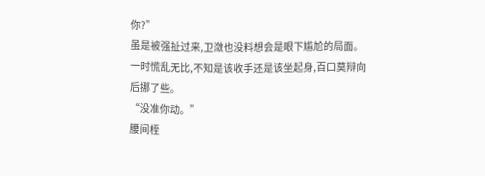你?”
虽是被强扯过来,卫潋也没料想会是眼下尴尬的局面。一时慌乱无比,不知是该收手还是该坐起身,百口莫辩向后挪了些。
“没准你动。”
腰间桎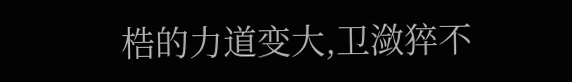梏的力道变大,卫潋猝不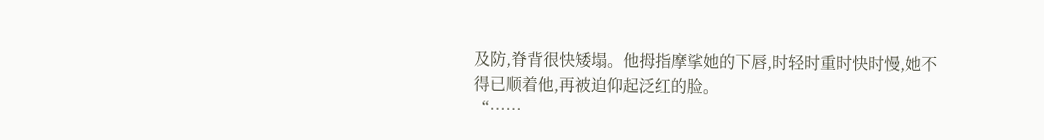及防,脊背很快矮塌。他拇指摩挲她的下唇,时轻时重时快时慢,她不得已顺着他,再被迫仰起泛红的脸。
“……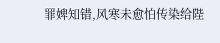罪婢知错,风寒未愈怕传染给陛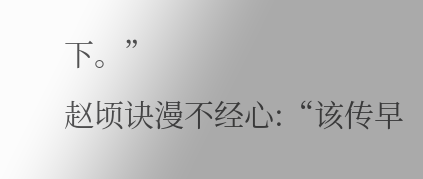下。”
赵顷诀漫不经心:“该传早